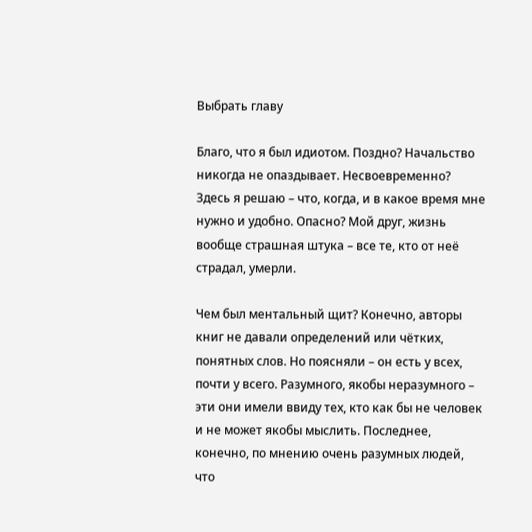Выбрать главу

Благо, что я был идиотом. Поздно? Начальство никогда не опаздывает. Несвоевременно? Здесь я решаю – что, когда, и в какое время мне нужно и удобно. Опасно? Мой друг, жизнь вообще страшная штука – все те, кто от неё страдал, умерли.

Чем был ментальный щит? Конечно, авторы книг не давали определений или чётких, понятных слов. Но поясняли – он есть у всех, почти у всего. Разумного, якобы неразумного – эти они имели ввиду тех, кто как бы не человек и не может якобы мыслить. Последнее, конечно, по мнению очень разумных людей, что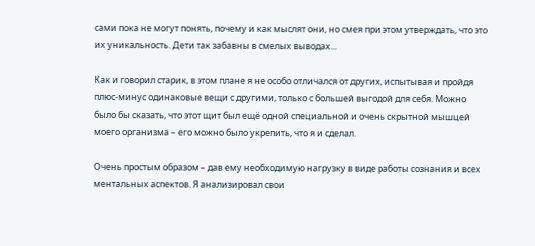сами пока не могут понять, почему и как мыслят они, но смея при этом утверждать, что это их уникальность. Дети так забавны в смелых выводах...

Как и говорил старик, в этом плане я не особо отличался от других, испытывая и пройдя плюс-минус одинаковые вещи с другими, только с большей выгодой для себя. Можно было бы сказать, что этот щит был ещё одной специальной и очень скрытной мышцей моего организма – его можно было укрепить, что я и сделал.

Очень простым образом – дав ему необходимую нагрузку в виде работы сознания и всех ментальных аспектов. Я анализировал свои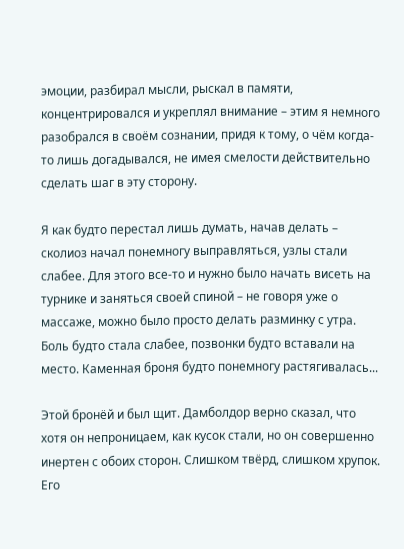эмоции, разбирал мысли, рыскал в памяти, концентрировался и укреплял внимание – этим я немного разобрался в своём сознании, придя к тому, о чём когда-то лишь догадывался, не имея смелости действительно сделать шаг в эту сторону.

Я как будто перестал лишь думать, начав делать – сколиоз начал понемногу выправляться, узлы стали слабее. Для этого все-то и нужно было начать висеть на турнике и заняться своей спиной – не говоря уже о массаже, можно было просто делать разминку с утра. Боль будто стала слабее, позвонки будто вставали на место. Каменная броня будто понемногу растягивалась...

Этой бронёй и был щит. Дамболдор верно сказал, что хотя он непроницаем, как кусок стали, но он совершенно инертен с обоих сторон. Слишком твёрд, слишком хрупок. Его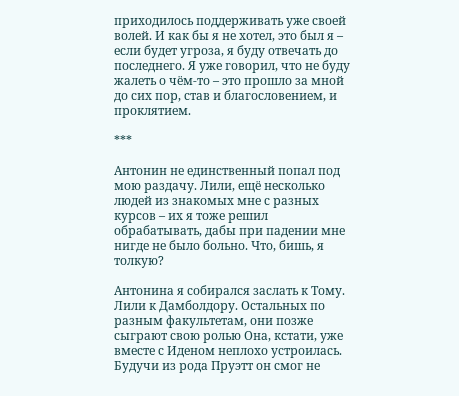приходилось поддерживать уже своей волей. И как бы я не хотел, это был я – если будет угроза, я буду отвечать до последнего. Я уже говорил, что не буду жалеть о чём-то – это прошло за мной до сих пор, став и благословением, и проклятием.

***

Антонин не единственный попал под мою раздачу. Лили, ещё несколько людей из знакомых мне с разных курсов – их я тоже решил обрабатывать, дабы при падении мне нигде не было больно. Что, бишь, я толкую?

Антонина я собирался заслать к Тому. Лили к Дамболдору. Остальных по разным факультетам, они позже сыграют свою ролью Она, кстати, уже вместе с Иденом неплохо устроилась. Будучи из рода Пруэтт он смог не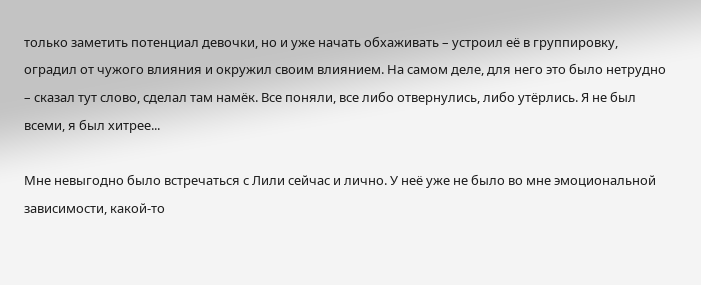только заметить потенциал девочки, но и уже начать обхаживать – устроил её в группировку, оградил от чужого влияния и окружил своим влиянием. На самом деле, для него это было нетрудно – сказал тут слово, сделал там намёк. Все поняли, все либо отвернулись, либо утёрлись. Я не был всеми, я был хитрее...

Мне невыгодно было встречаться с Лили сейчас и лично. У неё уже не было во мне эмоциональной зависимости, какой-то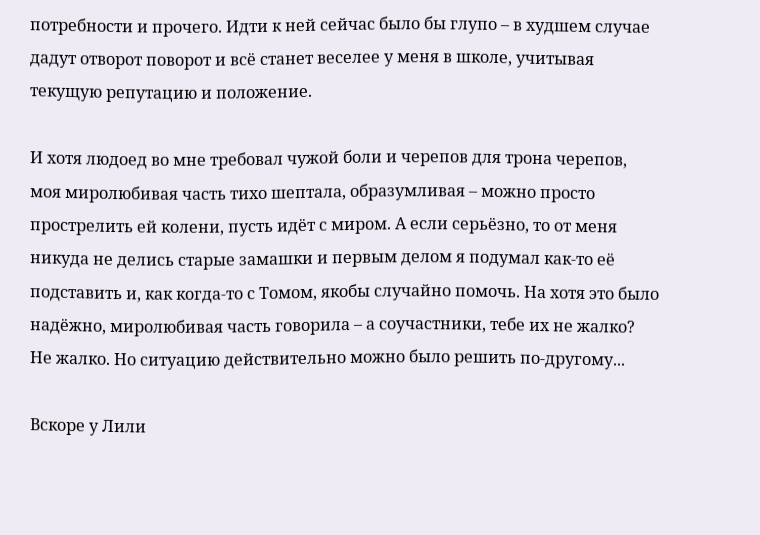потребности и прочего. Идти к ней сейчас было бы глупо – в худшем случае дадут отворот поворот и всё станет веселее у меня в школе, учитывая текущую репутацию и положение.

И хотя людоед во мне требовал чужой боли и черепов для трона черепов, моя миролюбивая часть тихо шептала, образумливая – можно просто прострелить ей колени, пусть идёт с миром. А если серьёзно, то от меня никуда не делись старые замашки и первым делом я подумал как-то её подставить и, как когда-то с Томом, якобы случайно помочь. На хотя это было надёжно, миролюбивая часть говорила – а соучастники, тебе их не жалко? Не жалко. Но ситуацию действительно можно было решить по-другому...

Вскоре у Лили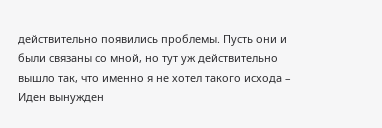действительно появились проблемы. Пусть они и были связаны со мной, но тут уж действительно вышло так, что именно я не хотел такого исхода – Иден вынужден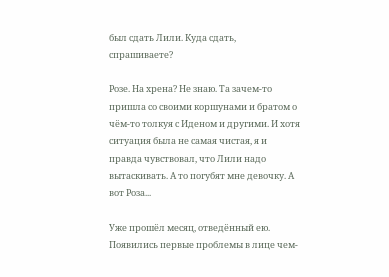был сдать Лили. Куда сдать, спрашиваете?

Розе. На хрена? Не знаю. Та зачем-то пришла со своими коршунами и братом о чём-то толкуя с Иденом и другими. И хотя ситуация была не самая чистая, я и правда чувствовал, что Лили надо вытаскивать. А то погубят мне девочку. А вот Роза...

Уже прошёл месяц, отведённый ею. Появились первые проблемы в лице чем-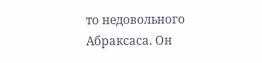то недовольного Абраксаса. Он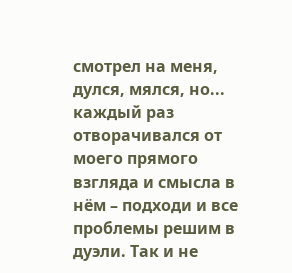смотрел на меня, дулся, мялся, но... каждый раз отворачивался от моего прямого взгляда и смысла в нём – подходи и все проблемы решим в дуэли. Так и не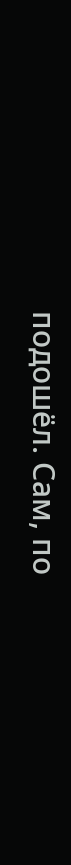подошёл. Сам, по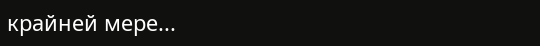крайней мере...